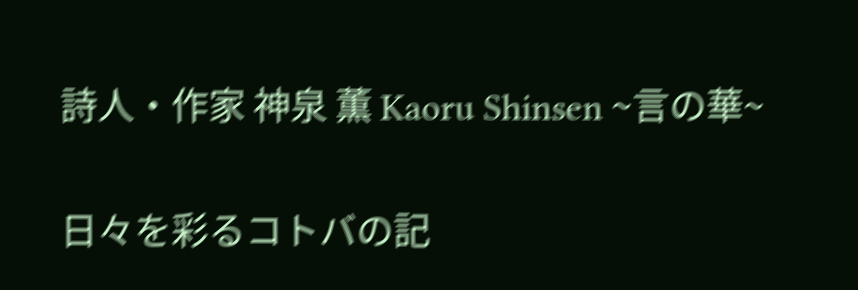詩人・作家 神泉 薫 Kaoru Shinsen ~言の華~

日々を彩るコトバの記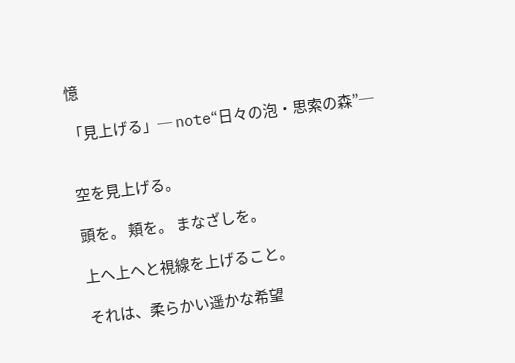憶

「見上げる」─ note“日々の泡・思索の森”─


空を見上げる。

頭を。 頬を。 まなざしを。

上へ上へと視線を上げること。

それは、柔らかい遥かな希望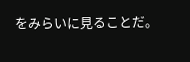をみらいに見ることだ。